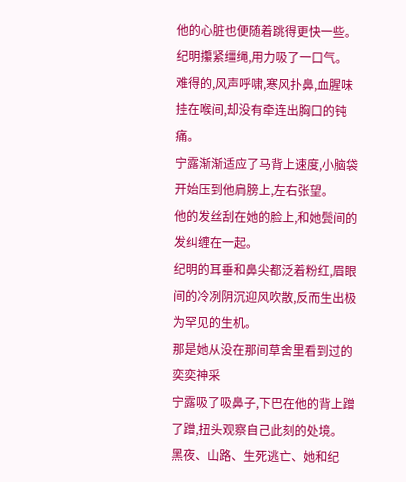他的心脏也便随着跳得更快一些。
纪明攥紧缰绳,用力吸了一口气。
难得的,风声呼啸,寒风扑鼻,血腥味挂在喉间,却没有牵连出胸口的钝痛。
宁露渐渐适应了马背上速度,小脑袋开始压到他肩膀上,左右张望。
他的发丝刮在她的脸上,和她鬓间的发纠缠在一起。
纪明的耳垂和鼻尖都泛着粉红,眉眼间的冷冽阴沉迎风吹散,反而生出极为罕见的生机。
那是她从没在那间草舍里看到过的奕奕神采
宁露吸了吸鼻子,下巴在他的背上蹭了蹭,扭头观察自己此刻的处境。
黑夜、山路、生死逃亡、她和纪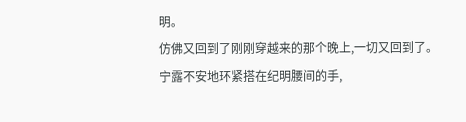明。
仿佛又回到了刚刚穿越来的那个晚上,一切又回到了。
宁露不安地环紧搭在纪明腰间的手,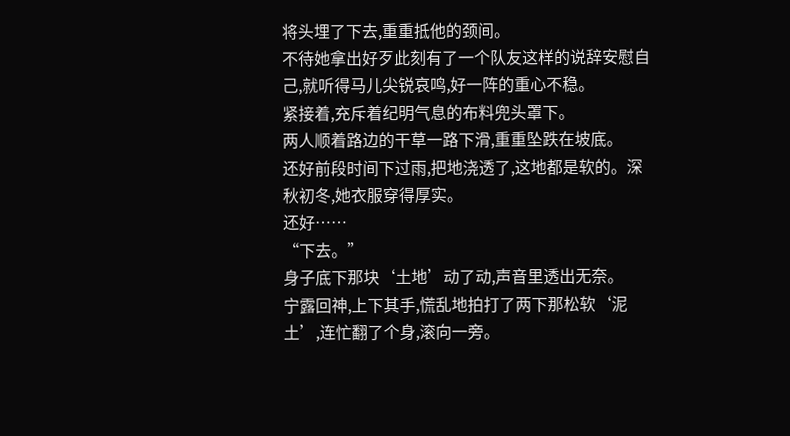将头埋了下去,重重抵他的颈间。
不待她拿出好歹此刻有了一个队友这样的说辞安慰自己,就听得马儿尖锐哀鸣,好一阵的重心不稳。
紧接着,充斥着纪明气息的布料兜头罩下。
两人顺着路边的干草一路下滑,重重坠跌在坡底。
还好前段时间下过雨,把地浇透了,这地都是软的。深秋初冬,她衣服穿得厚实。
还好……
“下去。”
身子底下那块‘土地’动了动,声音里透出无奈。
宁露回神,上下其手,慌乱地拍打了两下那松软‘泥土’,连忙翻了个身,滚向一旁。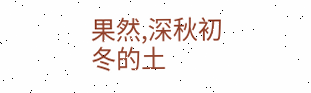果然,深秋初冬的土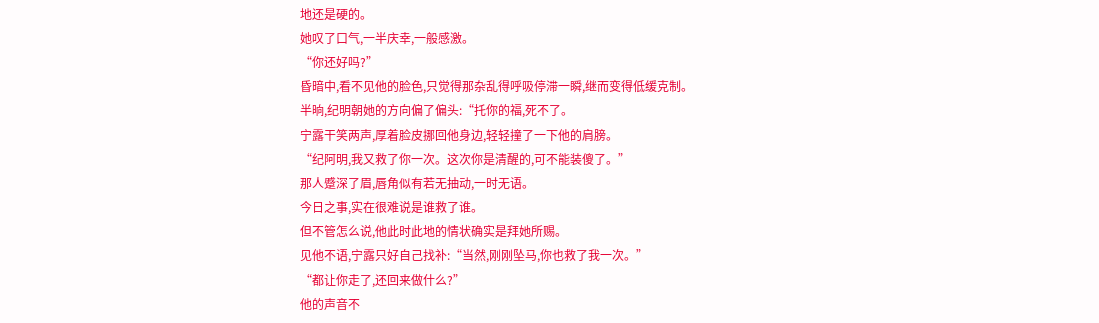地还是硬的。
她叹了口气,一半庆幸,一般感激。
“你还好吗?”
昏暗中,看不见他的脸色,只觉得那杂乱得呼吸停滞一瞬,继而变得低缓克制。
半晌,纪明朝她的方向偏了偏头:“托你的福,死不了。
宁露干笑两声,厚着脸皮挪回他身边,轻轻撞了一下他的肩膀。
“纪阿明,我又救了你一次。这次你是清醒的,可不能装傻了。”
那人蹙深了眉,唇角似有若无抽动,一时无语。
今日之事,实在很难说是谁救了谁。
但不管怎么说,他此时此地的情状确实是拜她所赐。
见他不语,宁露只好自己找补:“当然,刚刚坠马,你也救了我一次。”
“都让你走了,还回来做什么?”
他的声音不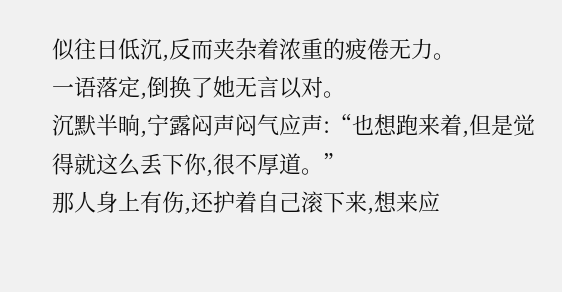似往日低沉,反而夹杂着浓重的疲倦无力。
一语落定,倒换了她无言以对。
沉默半晌,宁露闷声闷气应声:“也想跑来着,但是觉得就这么丢下你,很不厚道。”
那人身上有伤,还护着自己滚下来,想来应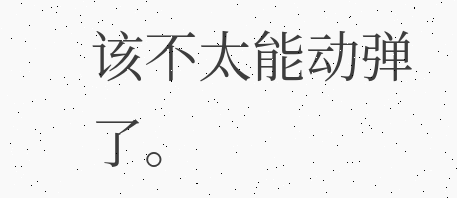该不太能动弹了。